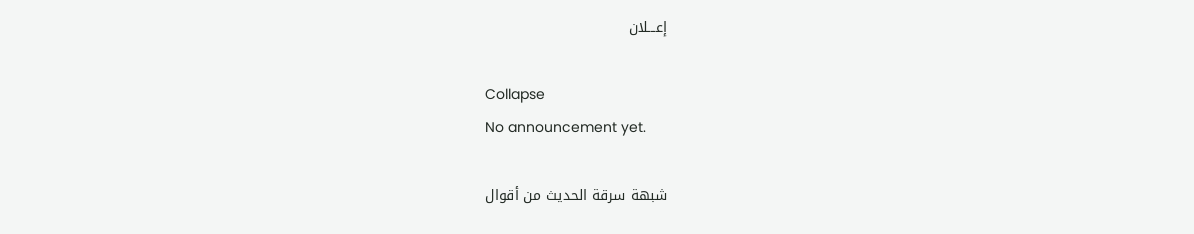إعـــلان

Collapse
No announcement yet.

شبهة سرقة الحديث من أقوال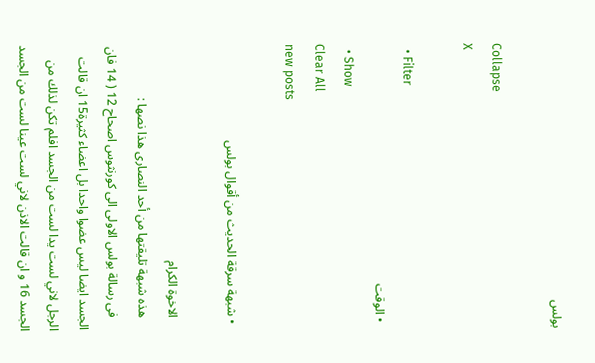بولس

Collapse
X

  • Filter
  • الوقت
  • Show
Clear All
new posts

  • شبهة سرقة الحديث من أقوال بولس

    الاخوة الكرام
    هذه شبهة تليقتها من أحد النصارى هذا نصها :
    فى رسالة بولس الاولى الى كورنثوس اصحاح 12 ( 14 فان الجسد ايضا ليس عضوا واحدا بل اعضاء كثيرة15 ان قالت الرجل لاني لست يدا لست من الجسد افلم تكن لذلك من الجسد 16 و ان قالت الاذن لاني لست عينا لست من الجسد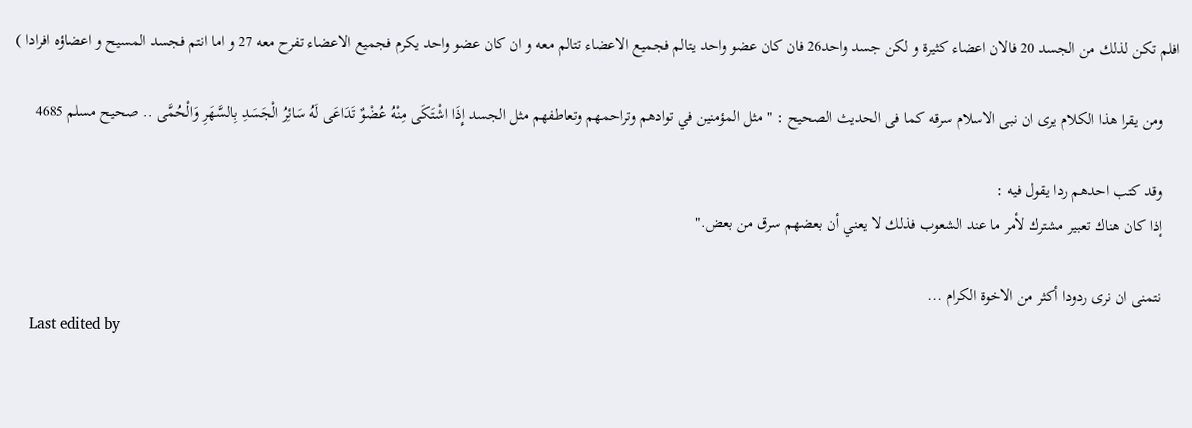افلم تكن لذلك من الجسد 20 فالان اعضاء كثيرة و لكن جسد واحد26 فان كان عضو واحد يتالم فجميع الاعضاء تتالم معه و ان كان عضو واحد يكرم فجميع الاعضاء تفرح معه 27 و اما انتم فجسد المسيح و اعضاؤه افرادا )

    ومن يقرا هذا الكلام يرى ان نبى الاسلام سرقه كما فى الحديث الصحيح : " مثل المؤمنين في توادهم وتراحمهم وتعاطفهم مثل الجسد إِذَا اشْتَكَى مِنْهُ عُضْوٌ تَدَاعَى لَهُ سَائِرُ الْجَسَدِ بِالسَّهَرِ وَالْحُمَّى .. صحيح مسلم 4685

    وقد كتب احدهم ردا يقول فيه :
    إذا كان هناك تعبير مشترك لأمر ما عند الشعوب فذلك لا يعني أن بعضهم سرق من بعض."

    نتمنى ان نرى ردودا أكثر من الاخوة الكرام ...
    Last edited by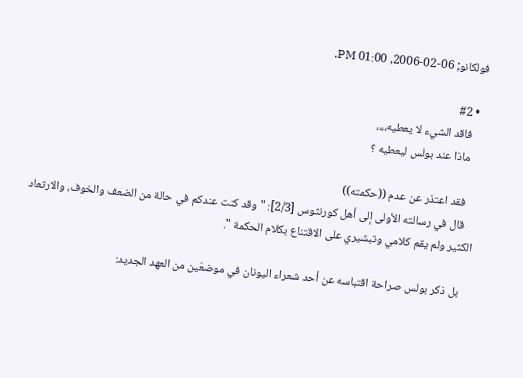فولكانو; 06-02-2006, 01:00 PM.

  • #2
    فاقد الشيء لا يعطيه،،،،
    ماذا عند بولس ليعطيه ؟

    فقد اعتذر عن عدم ((حكمته))
    قال في رسالته الأولى إلى أهل كورنثوس [2/3]: " وقد كنت عندكم في حالة من الضعف والخوف، والارتعاد الكثير ولم يقم كلامي وتبشيري على الاقتناع بكلام الحكمة ".

    بل ذكر بولس صراحة اقتباسه عن أحد شعراء اليونان في موضعَين من العهد الجديد: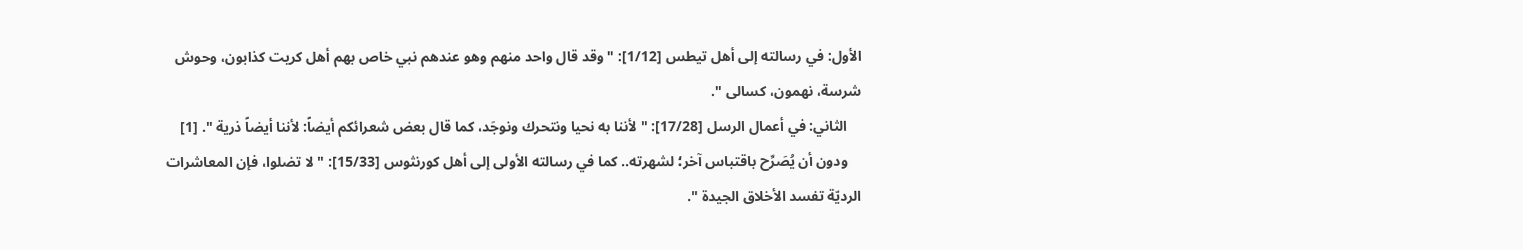الأول: في رسالته إلى أهل تيطس [1/12]: " وقد قال واحد منهم وهو عندهم نبي خاص بهم أهل كريت كذابون، وحوش شرسة، نهمون، كسالى ".
    الثاني: في أعمال الرسل [17/28]: " لأننا به نحيا ونتحرك ونوجَد، كما قال بعض شعرائكم أيضاً: لأننا أيضاً ذرية ". [1]
    ودون أن يُصَرِّح باقتباس آخر؛ لشهرته.. كما في رسالته الأولى إلى أهل كورنثوس [15/33]: " لا تضلوا، فإن المعاشرات الرديّة تفسد الأخلاق الجيدة ".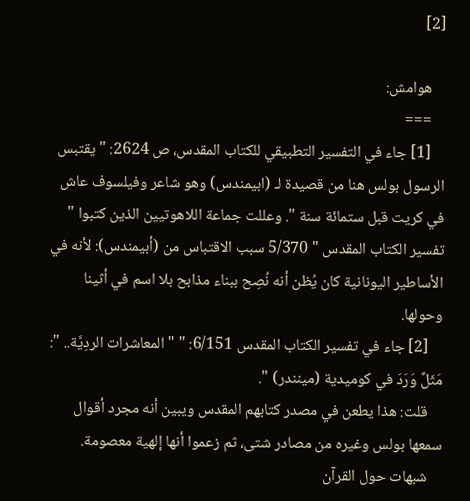[2]

    هوامش:
    ===
    [1] جاء في التفسير التطبيقي للكتاب المقدس، ص 2624: " يقتبس الرسول بولس هنا من قصيدة لـ (ابيمندس) وهو شاعر وفيلسوف عاش في كريت قبل ستمائة سنة ". وعللت جماعة اللاهوتيين الذين كتبوا " تفسير الكتاب المقدس " 5/370 سبب الاقتباس من (أبيمندس): لأنه في الأساطير اليونانية كان يُظن أنه نُصِح ببناء مذابح بلا اسم في أثينا وحولها.
    [2] جاء في تفسير الكتاب المقدس 6/151: " " المعاشرات الردِيَّة.. ": مَثَلٌ وَرَدَ في كوميدية (مينندر) ".
    قلت: هذا يطعن في مصدر كتابهم المقدس ويبين أنه مجرد أقوال سمعها بولس وغيره من مصادر شتى، ثم زعموا أنها إلهية معصومة.
    شبهات حول القرآن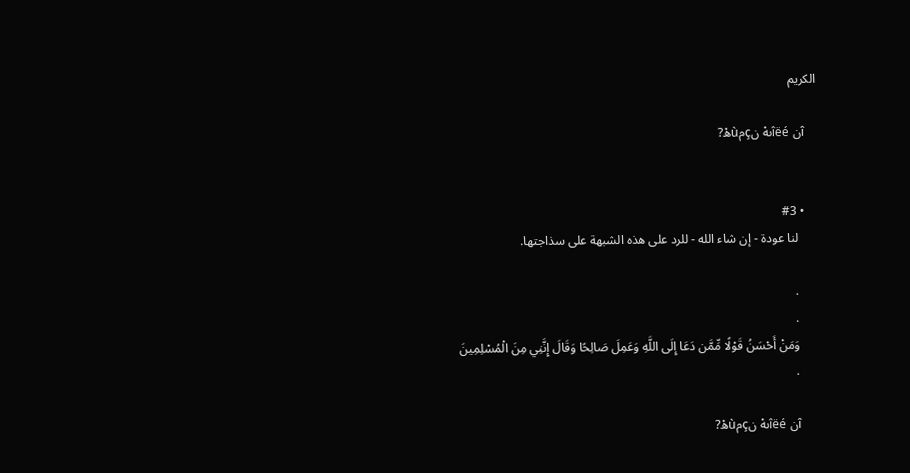الكريم

    îن îëéىهْ نçمùهْ?


    • #3
      لنا عودة - إن شاء الله - للرد على هذه الشبهة على سذاجتها.

      .
      .
      وَمَنْ أَحْسَنُ قَوْلًا مِّمَّن دَعَا إِلَى اللَّهِ وَعَمِلَ صَالِحًا وَقَالَ إِنَّنِي مِنَ الْمُسْلِمِينَ
      .

      îن îëéىهْ نçمùهْ?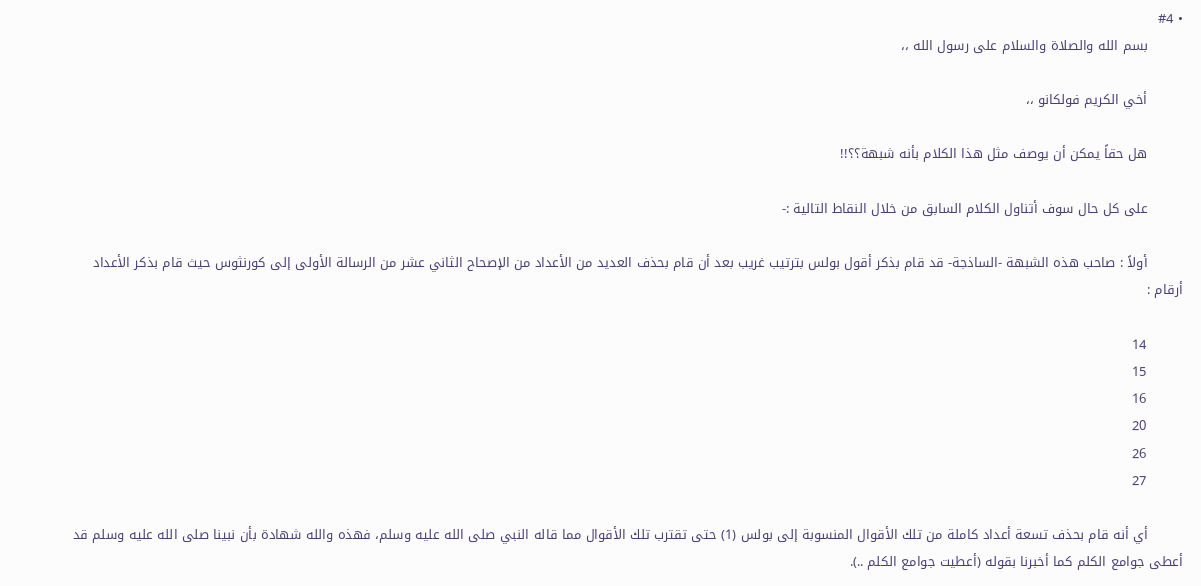• #4
        بسم الله والصلاة والسلام على رسول الله ،،

        أخي الكريم فولكانو ،،

        هل حقاً يمكن أن يوصف مثل هذا الكلام بأنه شبهة؟؟!!

        على كل حال سوف أتناول الكلام السابق من خلال النقاط التالية :-

        أولاً : صاحب هذه الشبهة -الساذجة- قد قام بذكر أقول بولس بترتيب غريب بعد أن قام بحذف العديد من الأعداد من الإصحاح الثاني عشر من الرسالة الأولى إلى كورنثوس حيث قام بذكر الأعداد أرقام :

        14
        15
        16
        20
        26
        27

        أي أنه قام بحذف تسعة أعداد كاملة من تلك الأقوال المنسوبة إلى بولس (1) حتى تقترب تلك الأقوال مما قاله النبي صلى الله عليه وسلم، فهذه والله شهادة بأن نبينا صلى الله عليه وسلم قد أعطى جوامع الكلم كما أخبرنا بقوله (أعطيت جوامع الكلم ..).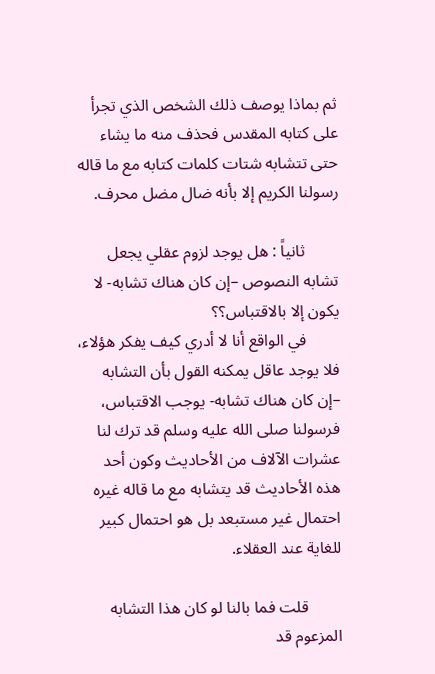ثم بماذا يوصف ذلك الشخص الذي تجرأ على كتابه المقدس فحذف منه ما يشاء حتى تتشابه شتات كلمات كتابه مع ما قاله رسولنا الكريم إلا بأنه ضال مضل محرف.

        ثانياً : هل يوجد لزوم عقلي يجعل تشابه النصوص –إن كان هناك تشابه- لا يكون إلا بالاقتباس؟؟
        في الواقع أنا لا أدري كيف يفكر هؤلاء، فلا يوجد عاقل يمكنه القول بأن التشابه –إن كان هناك تشابه- يوجب الاقتباس، فرسولنا صلى الله عليه وسلم قد ترك لنا عشرات الآلاف من الأحاديث وكون أحد هذه الأحاديث قد يتشابه مع ما قاله غيره احتمال غير مستبعد بل هو احتمال كبير للغاية عند العقلاء.

        قلت فما بالنا لو كان هذا التشابه المزعوم قد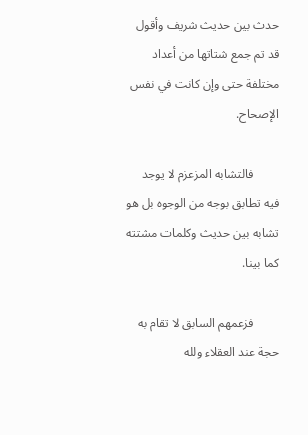حدث بين حديث شريف وأقول قد تم جمع شتاتها من أعداد مختلفة حتى وإن كانت في نفس الإصحاح.

        فالتشابه المزعزم لا يوجد فيه تطابق بوجه من الوجوه بل هو تشابه بين حديث وكلمات مشتته كما بينا.

        فزعمهم السابق لا تقام به حجة عند العقلاء ولله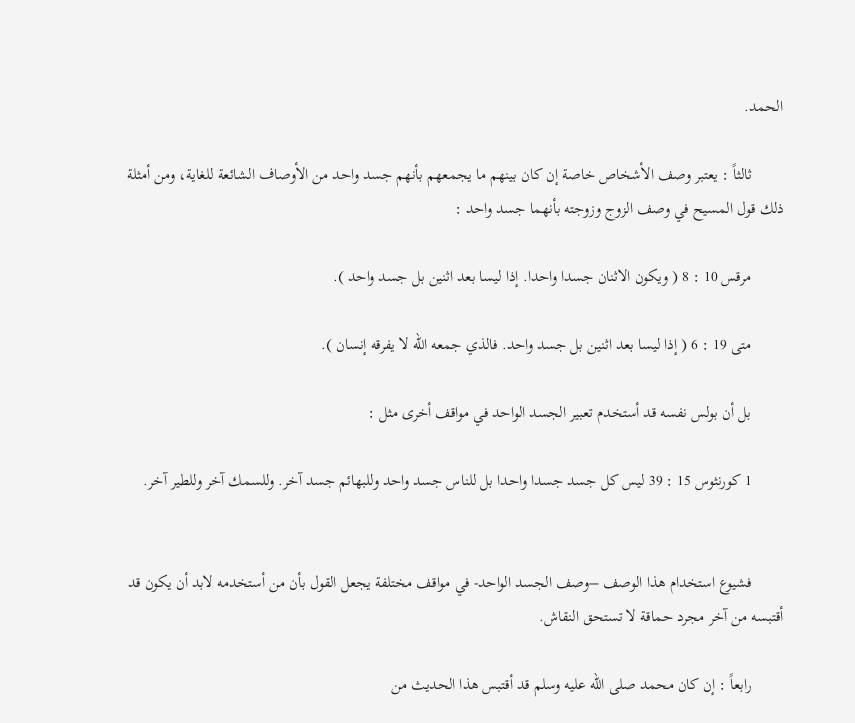الحمد.

        ثالثاً : يعتبر وصف الأشخاص خاصة إن كان بينهم ما يجمعهم بأنهم جسد واحد من الأوصاف الشائعة للغاية، ومن أمثلة ذلك قول المسيح في وصف الزوج وزوجته بأنهما جسد واحد :

        مرقس 10 : 8 ( ويكون الاثنان جسدا واحدا. إذا ليسا بعد اثنين بل جسد واحد ).

        متى 19 : 6 ( إذا ليسا بعد اثنين بل جسد واحد. فالذي جمعه الله لا يفرقه إنسان ).

        بل أن بولس نفسه قد أستخدم تعبير الجسد الواحد في مواقف أخرى مثل :

        1 كورنثوس 15 : 39 ليس كل جسد جسدا واحدا بل للناس جسد واحد وللبهائم جسد آخر. وللسمك آخر وللطير آخر.


        فشيوع استخدام هذا الوصف –وصف الجسد الواحد- في مواقف مختلفة يجعل القول بأن من أستخدمه لابد أن يكون قد أقتبسه من آخر مجرد حماقة لا تستحق النقاش.

        رابعاً : إن كان محمد صلى الله عليه وسلم قد أقتبس هذا الحديث من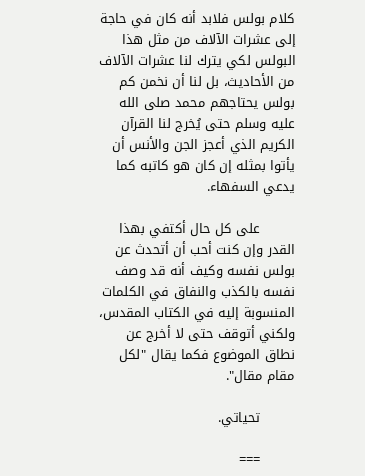كلام بولس فلابد أنه كان في حاجة إلى عشرات الآلاف من مثل هذا البولس لكي يترك لنا عشرات الآلاف من الأحاديث، بل لنا أن نخمن كم بولس يحتاجهم محمد صلى الله عليه وسلم حتى يُخرج لنا القرآن الكريم الذي أعجز الجن والأنس أن يأتوا بمثله إن كان هو كاتبه كما يدعي السفهاء.

        على كل حال أكتفي بهذا القدر وإن كنت أحب أن أتحدث عن بولس نفسه وكيف أنه قد وصف نفسه بالكذب والنفاق في الكلمات المنسوبة إليه في الكتاب المقدس، ولكني أتوقف حتى لا أخرج عن نطاق الموضوع فكما يقال "لكل مقام مقال".

        تحياتي.

        ===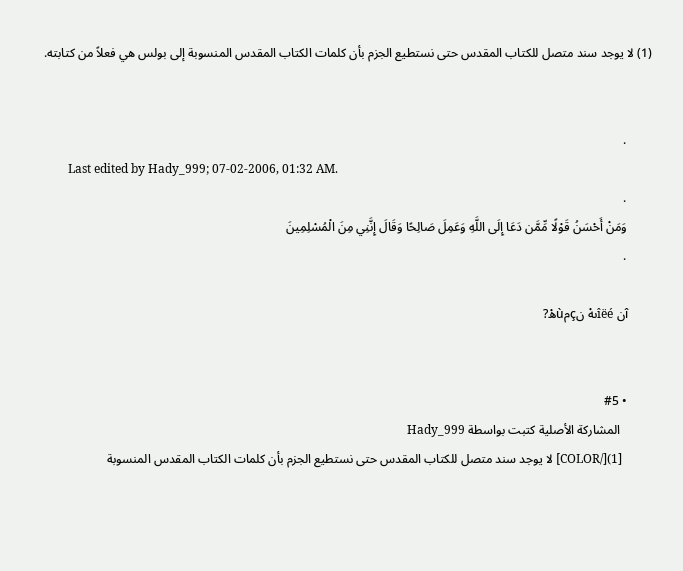(1) لا يوجد سند متصل للكتاب المقدس حتى نستطيع الجزم بأن كلمات الكتاب المقدس المنسوبة إلى بولس هي فعلاً من كتابته.


        .
        Last edited by Hady_999; 07-02-2006, 01:32 AM.
        .
        وَمَنْ أَحْسَنُ قَوْلًا مِّمَّن دَعَا إِلَى اللَّهِ وَعَمِلَ صَالِحًا وَقَالَ إِنَّنِي مِنَ الْمُسْلِمِينَ
        .

        îن îëéىهْ نçمùهْ?


        • #5
          المشاركة الأصلية كتبت بواسطة Hady_999
          [1)[/COLOR] لا يوجد سند متصل للكتاب المقدس حتى نستطيع الجزم بأن كلمات الكتاب المقدس المنسوبة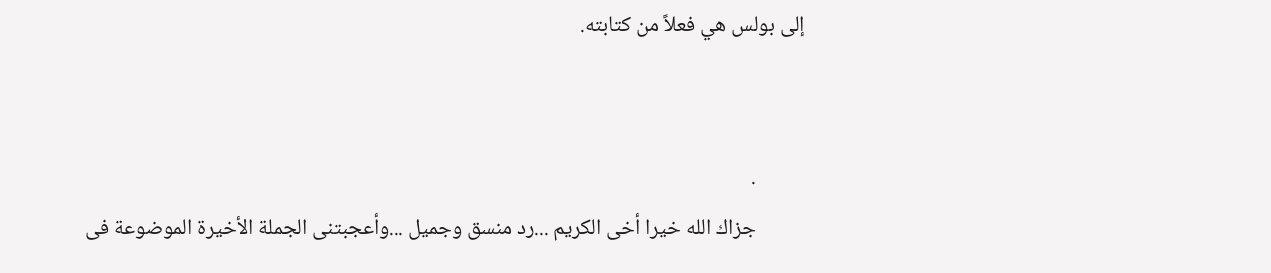إلى بولس هي فعلاً من كتابته.


          .
          جزاك الله خيرا أخى الكريم ...رد منسق وجميل ...وأعجبتنى الجملة الأخيرة الموضوعة فى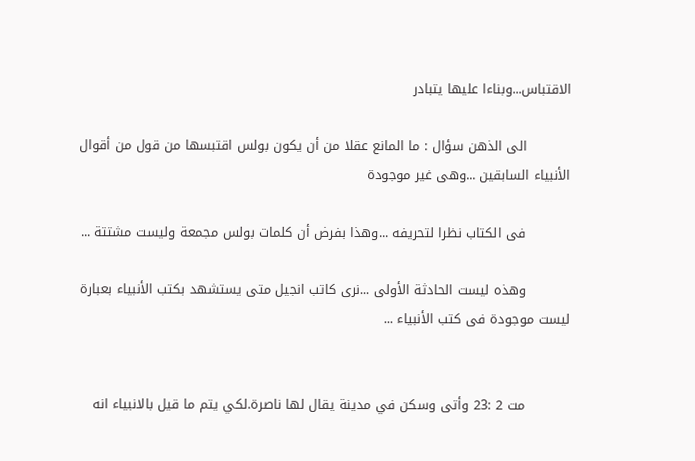الاقتباس...وبناءا عليها يتبادر

          الى الذهن سؤال : ما المانع عقلا من أن يكون بولس اقتبسها من قول من أقوال الأنبياء السابقين ...وهى غير موجودة

          فى الكتاب نظرا لتحريفه ...وهذا بفرض أن كلمات بولس مجمعة وليست مشتتة ...

          وهذه ليست الحادثة الأولى ...نرى كاتب انجيل متى يستشهد بكتب الأنبياء بعبارة ليست موجودة فى كتب الأنبياء ...


          مت 2 :23 وأتى وسكن في مدينة يقال لها ناصرة.لكي يتم ما قيل بالانبياء انه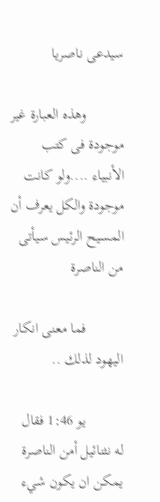سيدعى ناصريا

          وهذه العبارة غير موجودة فى كتب الأنبياء ....ولو كانت موجودة والكل يعرف أن المسيح الرئيس سيأتى من الناصرة

          فما معنى انكار اليهود لذلك ..

          يو 1:46 فقال له نثنائيل أمن الناصرة يمكن ان يكون شيء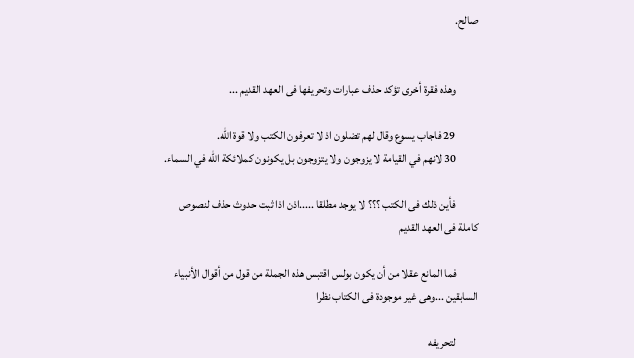صالح.


          وهذه فقرة أخرى تؤكد حذف عبارات وتحريفها فى العهد القديم ...

          29 فاجاب يسوع وقال لهم تضلون اذ لا تعرفون الكتب ولا قوة الله.
          30 لانهم في القيامة لا يزوجون ولا يتزوجون بل يكونون كملائكة الله في السماء.

          فأين ذلك فى الكتب ؟؟؟ لا يوجد مطلقا .....اذن اذا ثبت حدوث حذف لنصوص كاملة فى العهد القديم

          فما المانع عقلا من أن يكون بولس اقتبس هذه الجملة من قول من أقوال الأنبياء السابقين ...وهى غير موجودة فى الكتاب نظرا

          لتحريفه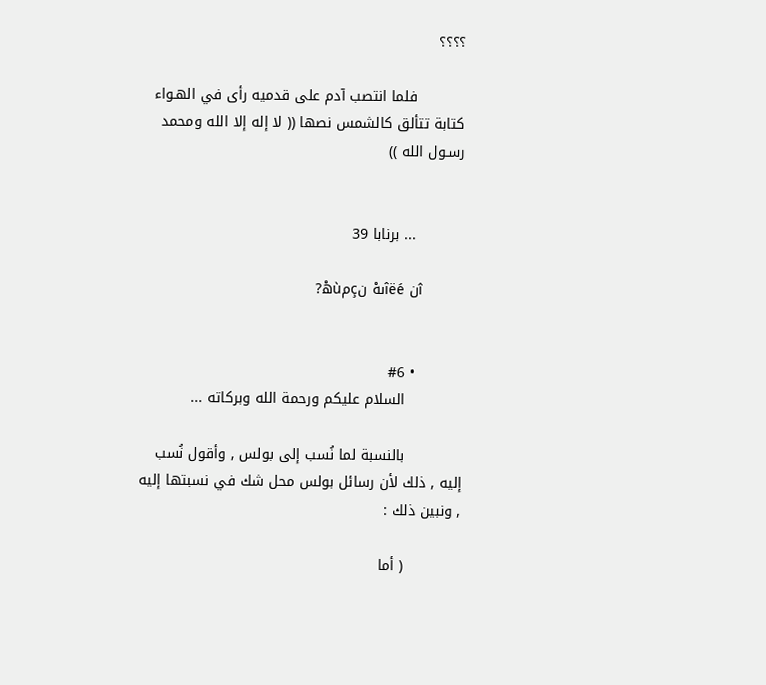؟؟؟؟

          فلما انتصب آدم على قدميه رأى في الهـواء كتابة تتألق كالشمس نصها (( لا إله إلا الله ومحمد رسـول الله ))


          ... برنابا 39

          îن îëéىهْ نçمùهْ?


          • #6
            السلام عليكم ورحمة الله وبركاته ...

            بالنسبة لما نُسب إلى بولس , وأقول نُسب إليه , ذلك لأن رسائل بولس محل شك في نسبتها إليه , ونبين ذلك :

            ( أما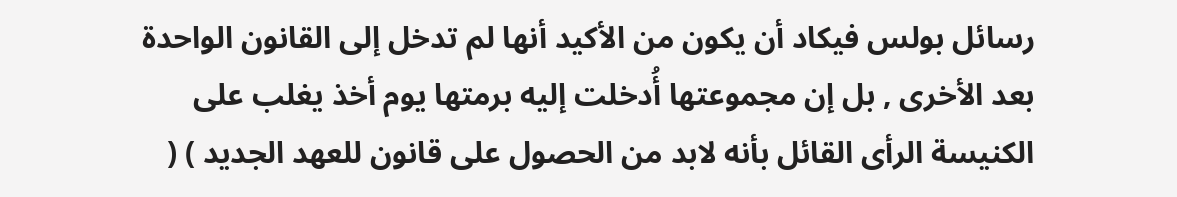رسائل بولس فيكاد أن يكون من الأكيد أنها لم تدخل إلى القانون الواحدة بعد الأخرى , بل إن مجموعتها أُدخلت إليه برمتها يوم أخذ يغلب على الكنيسة الرأى القائل بأنه لابد من الحصول على قانون للعهد الجديد ) (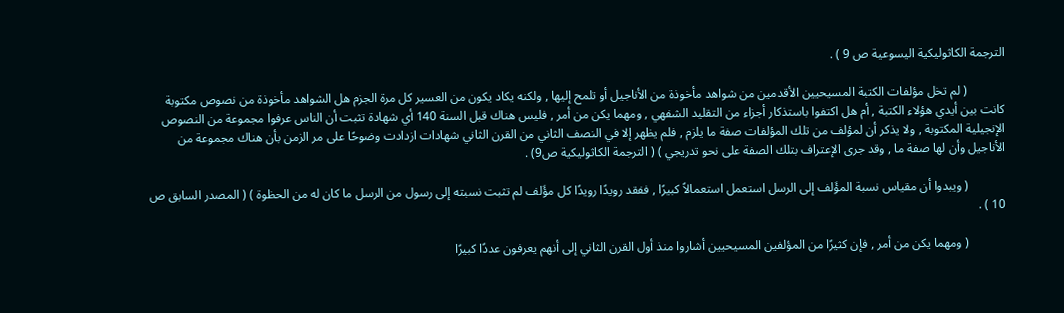الترجمة الكاثوليكية اليسوعية ص 9 ) .

            ( لم تخل مؤلفات الكتبة المسيحيين الأقدمين من شواهد مأخوذة من الأناجيل أو تلمح إليها , ولكنه يكاد يكون من العسير كل مرة الجزم هل الشواهد مأخوذة من نصوص مكتوبة كانت بين أيدي هؤلاء الكتبة , أم هل اكتفوا باستذكار أجزاء من التقليد الشفهي , ومهما يكن من أمر , فليس هناك قبل السنة 140 أي شهادة تثبت أن الناس عرفوا مجموعة من النصوص الإنجيلية المكتوبة , ولا يذكر أن لمؤلف من تلك المؤلفات صفة ما يلزم , فلم يظهر إلا في النصف الثاني من القرن الثاني شهادات ازدادت وضوحًا على مر الزمن بأن هناك مجموعة من الأناجيل وأن لها صفة ما , وقد جرى الإعتراف بتلك الصفة على نحو تدريجي ) ( الترجمة الكاثوليكية ص9) .

            ( ويبدوا أن مقياس نسبة المؤَلف إلى الرسل استعمل استعمالاً كبيرًا , ففقد رويدًا رويدًا كل مؤَلف لم تثبت نسبته إلى رسول من الرسل ما كان له من الحظوة ) ( المصدر السابق ص 10 ) .

            ( ومهما يكن من أمر , فإن كثيرًا من المؤلفين المسيحيين أشاروا منذ أول القرن الثاني إلى أنهم يعرفون عددًا كبيرًا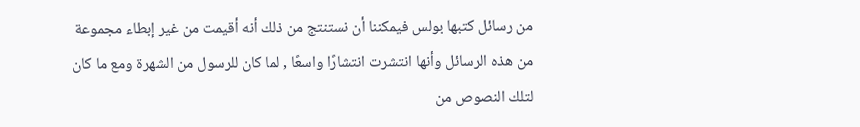من رسائل كتبها بولس فيمكننا أن نستنتج من ذلك أنه أقيمت من غير إبطاء مجموعة من هذه الرسائل وأنها انتشرت انتشارًا واسعًا , لما كان للرسول من الشهرة ومع ما كان لتلك النصوص من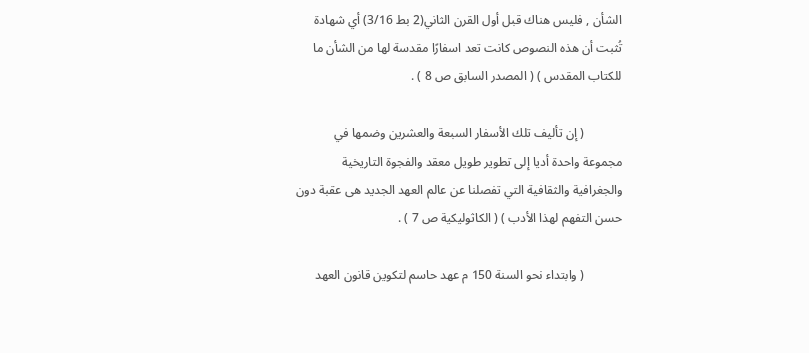الشأن , فليس هناك قبل أول القرن الثاني(2 بط 3/16) أي شهادة تُثبت أن هذه النصوص كانت تعد اسفارًا مقدسة لها من الشأن ما للكتاب المقدس ) ( المصدر السابق ص 8 ) .

            ( إن تأليف تلك الأسفار السبعة والعشرين وضمها في مجموعة واحدة أديا إلى تطوير طويل معقد والفجوة التاريخية والجغرافية والثقافية التي تفصلنا عن عالم العهد الجديد هى عقبة دون حسن التفهم لهذا الأدب ) ( الكاثوليكية ص 7 ) .

            ( وابتداء نحو السنة 150 م عهد حاسم لتكوين قانون العهد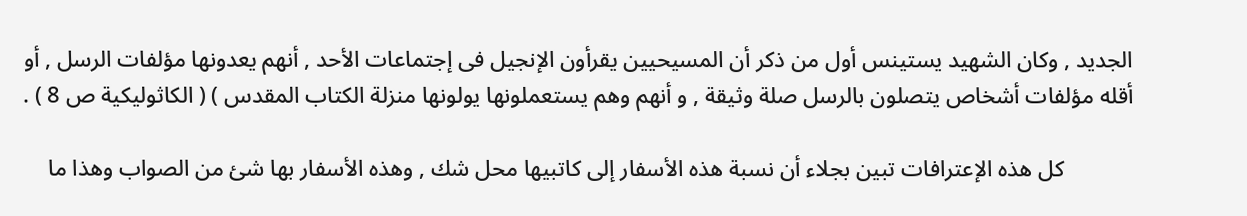الجديد , وكان الشهيد يستينس أول من ذكر أن المسيحيين يقرأون الإنجيل فى إجتماعات الأحد , أنهم يعدونها مؤلفات الرسل , أو أقله مؤلفات أشخاص يتصلون بالرسل صلة وثيقة , و أنهم وهم يستعملونها يولونها منزلة الكتاب المقدس ) ( الكاثوليكية ص 8 ) .

            كل هذه الإعترافات تبين بجلاء أن نسبة هذه الأسفار إلى كاتبيها محل شك , وهذه الأسفار بها شئ من الصواب وهذا ما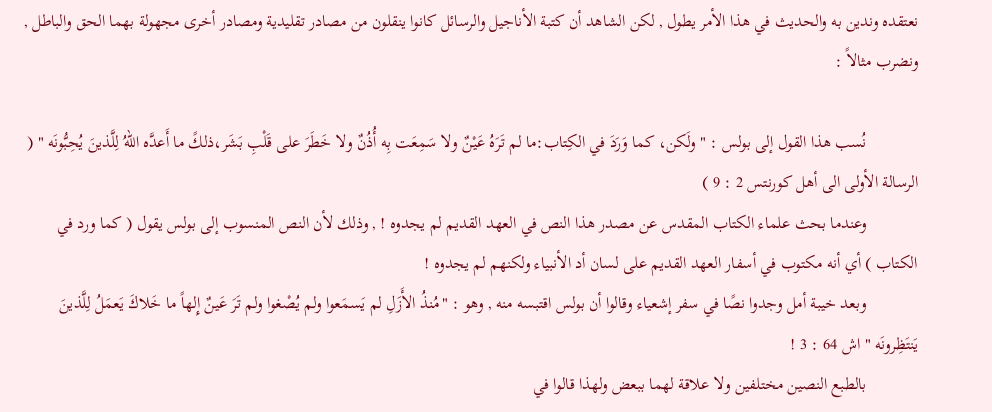نعتقده وندين به والحديث في هذا الأمر يطول , لكن الشاهد أن كتبة الأناجيل والرسائل كانوا ينقلون من مصادر تقليدية ومصادر أخرى مجهولة بهما الحق والباطل , ونضرب مثالاً :

            نُسب هذا القول إلى بولس : " ولَكن، كما وَرَدَ في الكِتاب:ما لم تَرَهُ عَيْنٌ ولا سَمِعَت بِه أُذُنٌ ولا خَطَرَ على قَلْبِ بَشَر،ذلكً ما أَعدَّه اللهُ لِلَّذينَ يُحِبُّونَه " ( الرسالة الأولى الى أهل كورنتس 2 : 9 )
            وعندما بحث علماء الكتاب المقدس عن مصدر هذا النص في العهد القديم لم يجدوه ! , وذلك لأن النص المنسوب إلى بولس يقول ( كما ورد في الكتاب ) أي أنه مكتوب في أسفار العهد القديم على لسان أد الأنبياء ولكنهم لم يجدوه !
            وبعد خيبة أمل وجدوا نصًا في سفر إشعياء وقالوا أن بولس اقتبسه منه , وهو : "مُنذُ الأَزَلِ لم يَسمَعوا ولم يُصْغوا ولم تَرَ عَينٌ إِلهاً ما خَلاكَ يَعمَلُ لِلَّذينَ يَنتَظِرونَه " اش 64 : 3 !
            بالطبع النصين مختلفين ولا علاقة لهما ببعض ولهذا قالوا في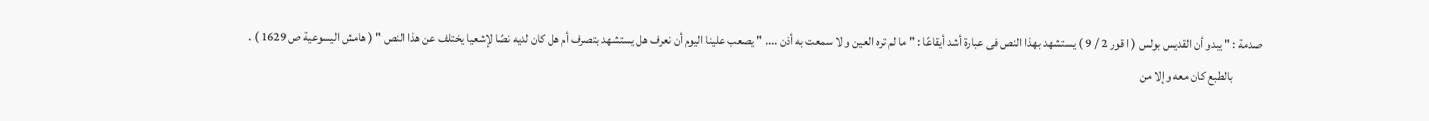صدمة : " يبدو أن القديس بولس ( ا قور 2 / 9 ) يستشهد بهذا النص فى عبارة أشد أيقاعًا : " ما لم تره العين و لا سمعت به أذن .... " يصعب علينا اليوم أن نعرف هل يستشهد بتصرف أم هل كان لديه نصًا لإشعيا يختلف عن هذا النص " ( هامش اليسوعية ص 1629 ) .
            بالطبع كان معه وإلا من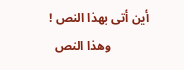أين أتى بهذا النص !
            وهذا النص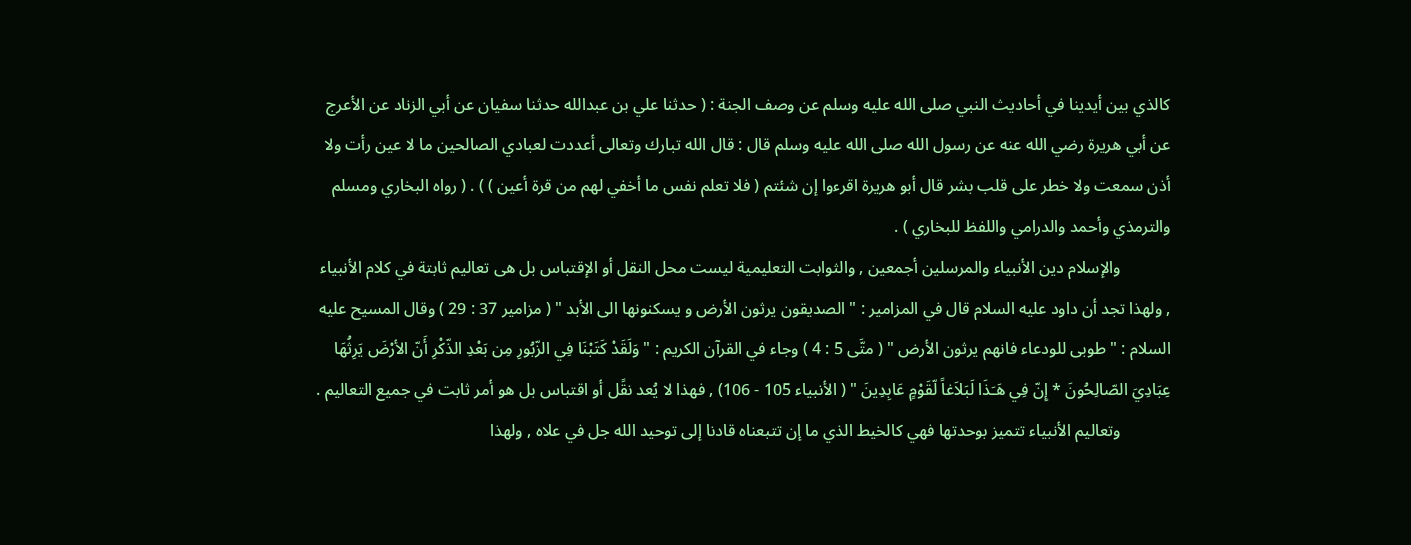كالذي بين أيدينا في أحاديث النبي صلى الله عليه وسلم عن وصف الجنة : ( حدثنا علي بن عبدالله حدثنا سفيان عن أبي الزناد عن الأعرج عن أبي هريرة رضي الله عنه عن رسول الله صلى الله عليه وسلم قال : قال الله تبارك وتعالى أعددت لعبادي الصالحين ما لا عين رأت ولا أذن سمعت ولا خطر على قلب بشر قال أبو هريرة اقرءوا إن شئتم ( فلا تعلم نفس ما أخفي لهم من قرة أعين ) ) . ( رواه البخاري ومسلم والترمذي وأحمد والدرامي واللفظ للبخاري ) .
            والإسلام دين الأنبياء والمرسلين أجمعين , والثوابت التعليمية ليست محل النقل أو الإقتباس بل هى تعاليم ثابتة في كلام الأنبياء , ولهذا تجد أن داود عليه السلام قال في المزامير : " الصديقون يرثون الأرض و يسكنونها الى الأبد " ( مزامير 37 : 29 ) وقال المسيح عليه السلام : " طوبى للودعاء فانهم يرثون الأرض " ( متَّى 5 : 4 ) وجاء في القرآن الكريم : " وَلَقَدْ كَتَبْنَا فِي الزّبُورِ مِن بَعْدِ الذّكْرِ أَنّ الأرْضَ يَرِثُهَا عِبَادِيَ الصّالِحُونَ * إِنّ فِي هَـَذَا لَبَلاَغاً لّقَوْمٍ عَابِدِينَ " ( الأنبياء 105 - 106) , فهذا لا يُعد نقًل أو اقتباس بل هو أمر ثابت في جميع التعاليم .
            وتعاليم الأنبياء تتميز بوحدتها فهي كالخيط الذي ما إن تتبعناه قادنا إلى توحيد الله جل في علاه , ولهذا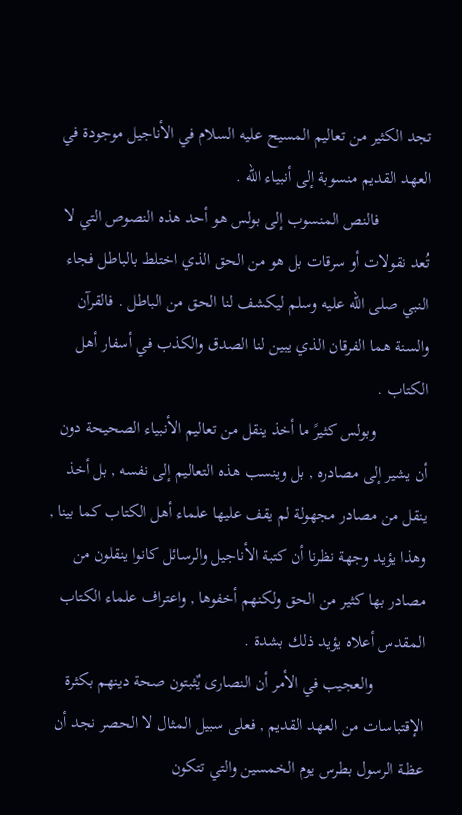تجد الكثير من تعاليم المسيح عليه السلام في الأناجيل موجودة في العهد القديم منسوبة إلى أنبياء الله .
            فالنص المنسوب إلى بولس هو أحد هذه النصوص التي لا تُعد نقولات أو سرقات بل هو من الحق الذي اختلط بالباطل فجاء النبي صلى الله عليه وسلم ليكشف لنا الحق من الباطل . فالقرآن والسنة هما الفرقان الذي يبين لنا الصدق والكذب في أسفار أهل الكتاب .
            وبولس كثيرً ما أخذ ينقل من تعاليم الأنبياء الصحيحة دون أن يشير إلى مصادره , بل وينسب هذه التعاليم إلى نفسه , بل أخذ ينقل من مصادر مجهولة لم يقف عليها علماء أهل الكتاب كما بينا , وهذا يؤيد وجهة نظرنا أن كتبة الأناجيل والرسائل كانوا ينقلون من مصادر بها كثير من الحق ولكنهم أخفوها , واعتراف علماء الكتاب المقدس أعلاه يؤيد ذلك بشدة .
            والعجيب في الأمر أن النصارى يٌثبتون صحة دينهم بكثرة الإقتباسات من العهد القديم , فعلى سبيل المثال لا الحصر نجد أن عظـة الرسول بطرس يوم الخمسين والتي تتكون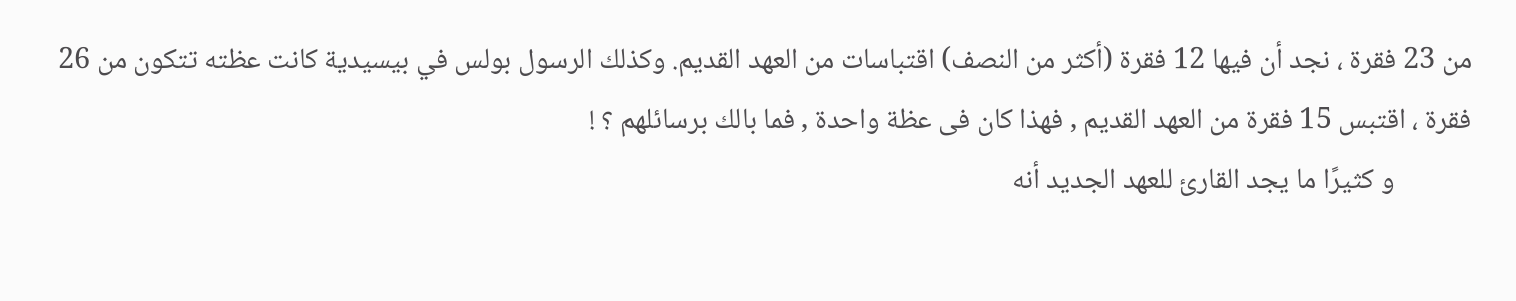من 23 فقرة ، نجد أن فيها 12 فقرة (أكثر من النصف) اقتباسات من العهد القديم. وكذلك الرسول بولس في بيسيدية كانت عظته تتكون من 26 فقرة ، اقتبس 15 فقرة من العهد القديم , فهذا كان فى عظة واحدة , فما بالك برسائلهم ؟ !
            و كثيرًا ما يجد القارئ للعهد الجديد أنه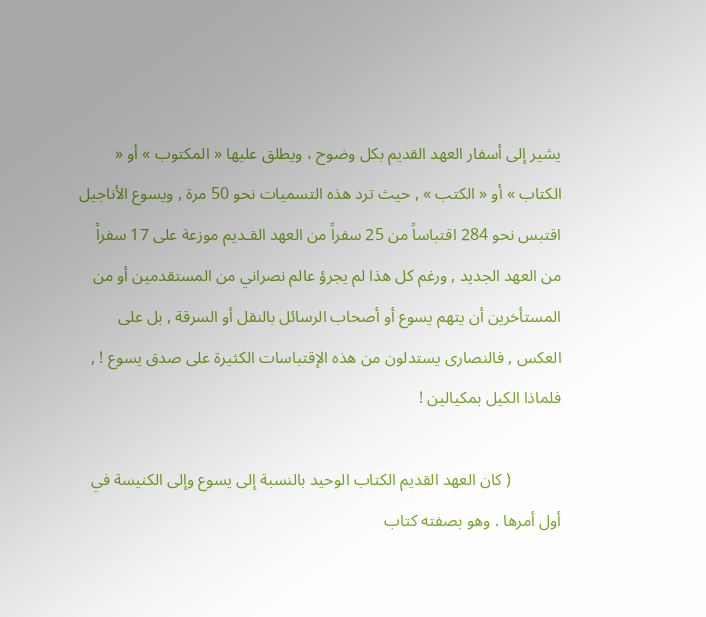يشير إلى أسفار العهد القديم بكل وضوح ، ويطلق عليها « المكتوب » أو « الكتاب » أو « الكتب » , حيث ترد هذه التسميات نحو 50 مرة , ويسوع الأناجيل اقتبس نحو 284 اقتباساً من 25 سفراً من العهد القـديم موزعة على 17 سفراً من العهد الجديد , ورغم كل هذا لم يجرؤ عالم نصراني من المستقدمين أو من المستأخرين أن يتهم يسوع أو أصحاب الرسائل بالنقل أو السرقة , بل على العكس , فالنصارى يستدلون من هذه الإقتباسات الكثيرة على صدق يسوع ! , فلماذا الكيل بمكيالين !

            ( كان العهد القديم الكتاب الوحيد بالنسبة إلى يسوع وإلى الكنيسة في أول أمرها . وهو بصفته كتاب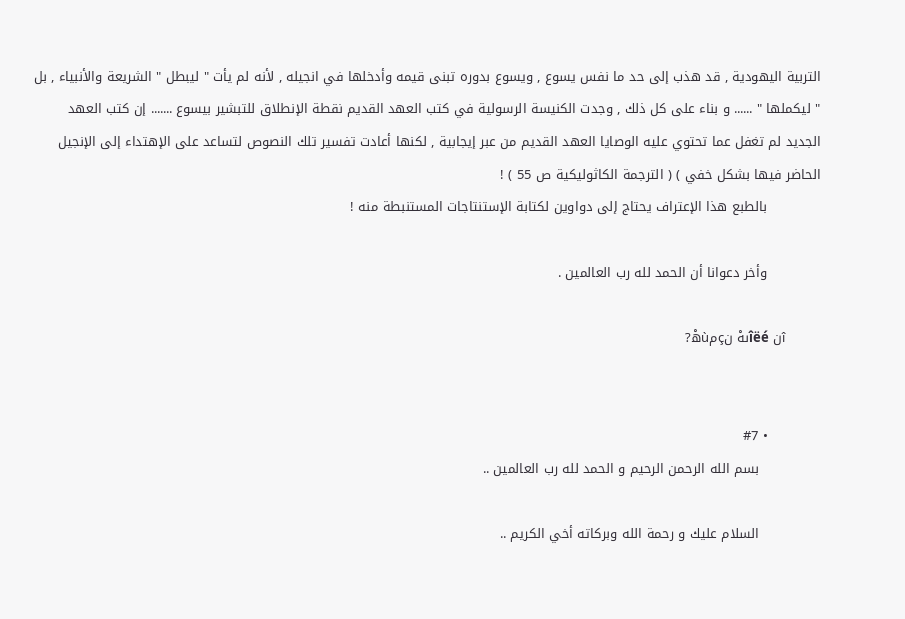التربية اليهودية , قد هذب إلى حد ما نفس يسوع , ويسوع بدوره تبنى قيمه وأدخلها في انجيله , لأنه لم يأت " ليبطل " الشريعة والأنبياء , بل " ليكملها " ...... و بناء على كل ذلك , وجدت الكنيسة الرسولية في كتب العهد القديم نقطة الإنطلاق للتبشير بيسوع ....... إن كتب العهد الجديد لم تغفل عما تحتوي عليه الوصايا العهد القديم من عبر إيجابية , لكنها أعادت تفسير تلك النصوص لتساعد على الإهتداء إلى الإنجيل الحاضر فيها بشكل خفي ) ( الترجمة الكاثوليكية ص 55 ) !
            بالطبع هذا الإعتراف يحتاج إلى دواوين لكتابة الإستنتاجات المستنبطة منه !

            وأخر دعوانا أن الحمد لله رب العالمين .

            îن îëéىهْ نçمùهْ?


            • #7
              بسم الله الرحمن الرحيم و الحمد لله رب العالمين ..

              السلام عليك و رحمة الله وبركاته أخي الكريم ..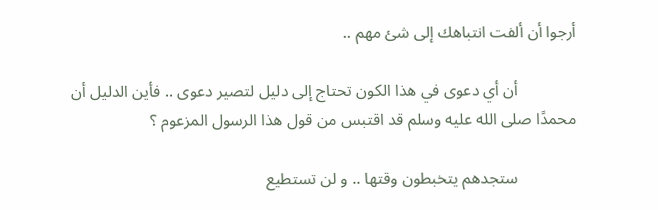أرجوا أن ألفت انتباهك إلى شئ مهم ..

              أن أي دعوى في هذا الكون تحتاج إلى دليل لتصير دعوى .. فأين الدليل أن محمدًا صلى الله عليه وسلم قد اقتبس من قول هذا الرسول المزعوم ؟

              ستجدهم يتخبطون وقتها .. و لن تستطيع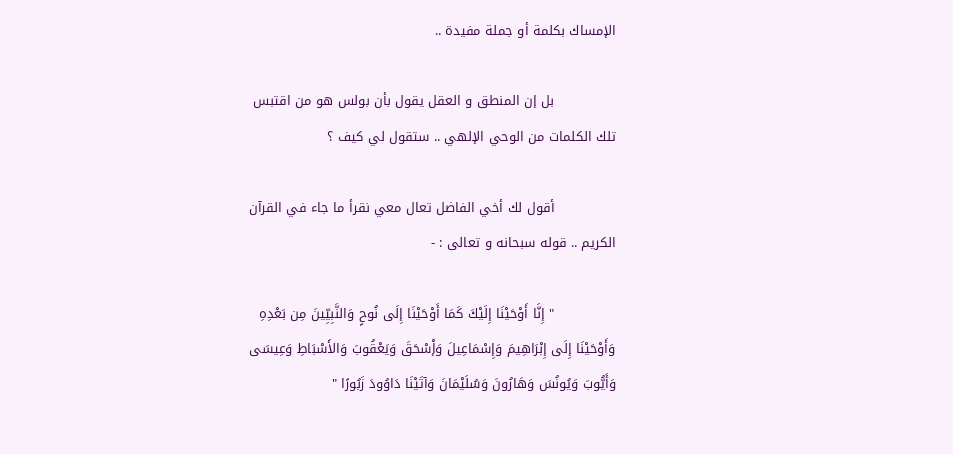الإمساك بكلمة أو جملة مفيدة ..

              بل إن المنطق و العقل يقول بأن بولس هو من اقتبس تلك الكلمات من الوحي الإلهي .. ستقول لي كيف ؟

              أقول لك أخي الفاضل تعال معي نقرأ ما جاء في القرآن الكريم .. قوله سبحانه و تعالى : -

              " إِنَّا أَوْحَيْنَا إِلَيْكَ كَمَا أَوْحَيْنَا إِلَى نُوحٍ وَالنَّبِيِّينَ مِن بَعْدِهِ وَأَوْحَيْنَا إِلَى إِبْرَاهِيمَ وَإِسْمَاعِيلَ وَإْسْحَقَ وَيَعْقُوبَ وَالأَسْبَاطِ وَعِيسَى وَأَيُّوبَ وَيُونُسَ وَهَارُونَ وَسُلَيْمَانَ وَآتَيْنَا دَاوُودَ زَبُورًا "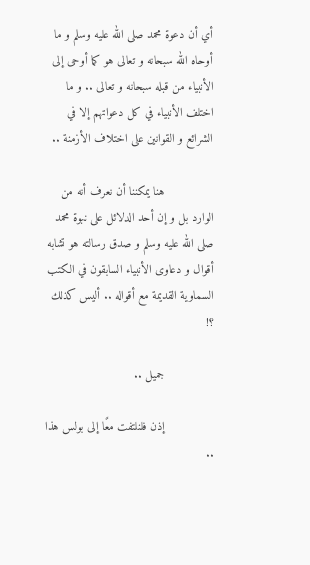أي أن دعوة محمد صلى الله عليه وسلم و ما أوحاه الله سبحانه و تعالى هو كما أوحى إلى الأنبياء من قبله سبحانه و تعالى .. و ما اختلف الأنبياء في كل دعواتهم إلا في الشرائع و القوانين على اختلاف الأزمنة ..

              هنا يمكننا أن نعرف أنه من الوارد بل و إن أحد الدلائل على نبوة محمد صلى الله عليه وسلم و صدق رسالته هو تشابه أقوال و دعاوى الأنبياء السابقون في الكتب السماوية القديمة مع أقواله .. أليس كذلك ؟!

              جميل ..

              إذن فلنلتفت معًا إلى بولس هذا ..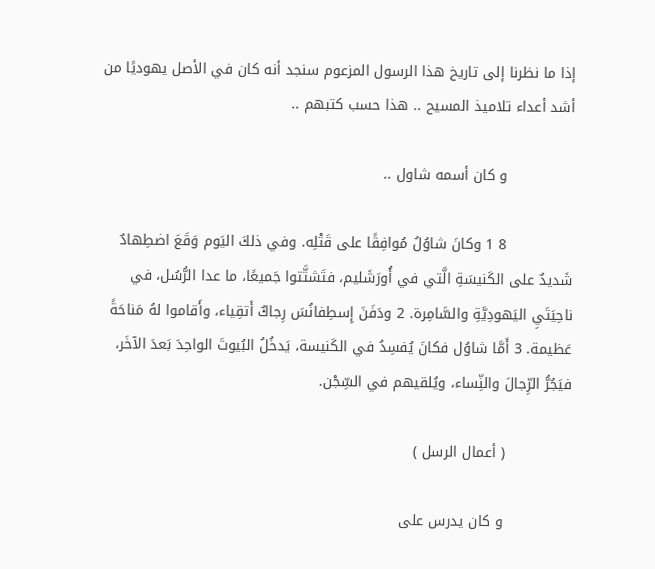إذا ما نظرنا إلى تاريخ هذا الرسول المزعوم سنجد أنه كان في الأصل يهوديًا من أشد أعداء تلاميذ المسيح .. هذا حسب كتبهم ..

              و كان أسمه شاول ..

              8 1 وكانَ شاوُلُ مُوافِقًا على قَتْلِه. وفي ذلكَ اليَوم وَقَعَ اضطِهادٌ شَديدٌ على الكَنيسَةِ الَّتي في أُورَشَليم، فتَشتَّتوا جَميعًا، ما عدا الرُّسُل، في ناحِيَتَيِ اليَهودِيَّةِ والسَّامِرة. 2 ودَفَنَ إِسطِفانُسَ رِجاكٌ أَتقِياء، وأَقاموا لهُ مَناحَةً عَظيمة. 3 أَمَّا شاوُل فكانَ يُفسِدُ في الكَنيسة، يَدخُلُ البُيوتَ الواحِدَ بَعدَ الآخَر، فيَجُرُّ الرِّجالَ والنِّساء، ويُلقيهم في السِّجْن.

              ( أعمال الرسل )

              و كان يدرس على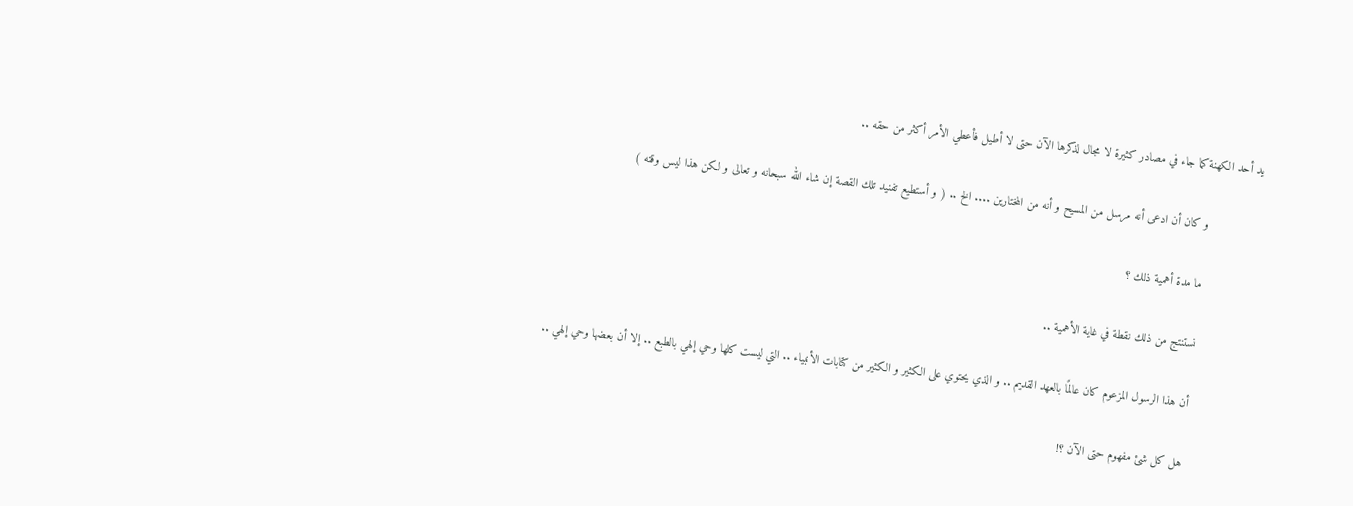يد أحد الكهنة كما جاء في مصادر كثيرة لا مجال لذكرها الآن حتى لا أطيل فأعطي الأمر أكثر من حقه ..

              و كان أن ادعى أنه مرسل من المسيح و أنه من المختارين .... الخ .. ( و أستطيع تفنيد تلك القصة إن شاء الله سبحانه و تعالى و لكن هذا ليس وقته )

              ما مدة أهمية ذلك ؟

              نستنتج من ذلك نقطة في غاية الأهمية ..

              أن هذا الرسول المزعوم كان عالمًا بالعهد القديم .. و الذي يحتوي على الكثير و الكثير من كتابات الأنبياء .. التي ليست كلها وحي إلهي بالطبع .. إلا أن بعضها وحي إلهي ..

              هل كل شئ مفهوم حتى الآن ؟!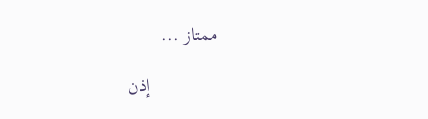ممتاز ...

              إذن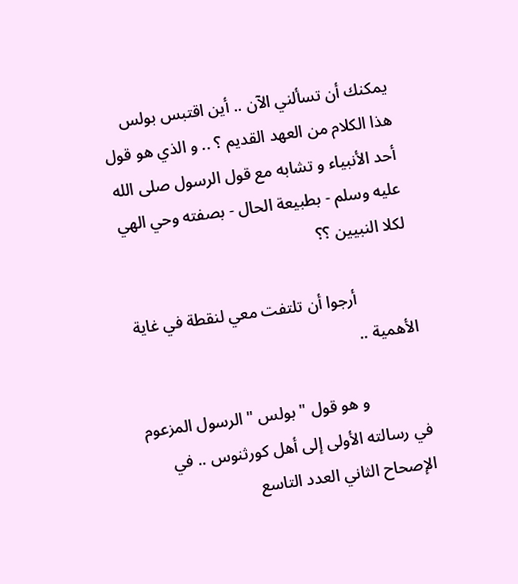يمكنك أن تسألني الآن .. أين اقتبس بولس هذا الكلام من العهد القديم ؟ .. و الذي هو قول أحد الأنبياء و تشابه مع قول الرسول صلى الله عليه وسلم - بطبيعة الحال - بصفته وحي الهي لكلا النبيين ؟؟

              أرجوا أن تلتفت معي لنقطة في غاية الأهمية ..

              و هو قول " بولس " الرسول المزعوم في رسالته الأولى إلى أهل كورثنوس .. في الإصحاح الثاني العدد التاسع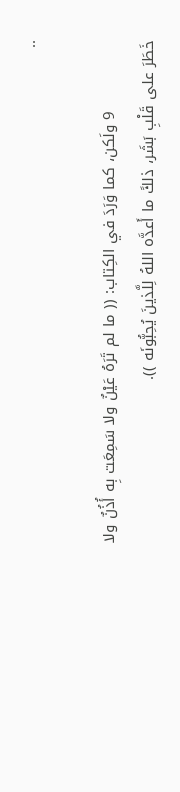..

              9 ولَكن، كما وَرَدَ في الكِتاب: (( ما لم تَرَهُ عَيْنٌ ولا سَمِعَت بِه أُذُنٌ ولا خَطَرَ على قَلْبِ بَشَر، ذلكً ما أَعدَّه اللهُ لِلَّذينَ يُحِبُّونَه )).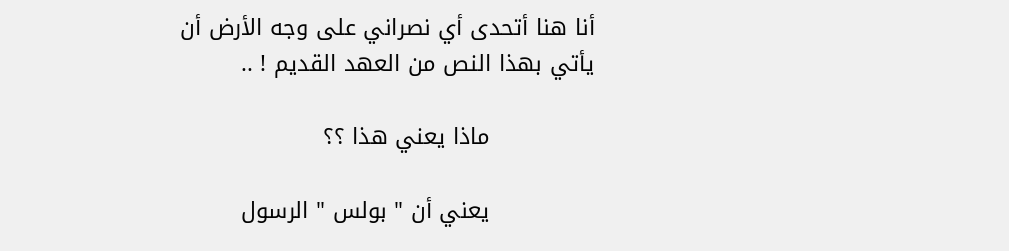أنا هنا أتحدى أي نصراني على وجه الأرض أن يأتي بهذا النص من العهد القديم ! ..

              ماذا يعني هذا ؟؟

              يعني أن " بولس " الرسول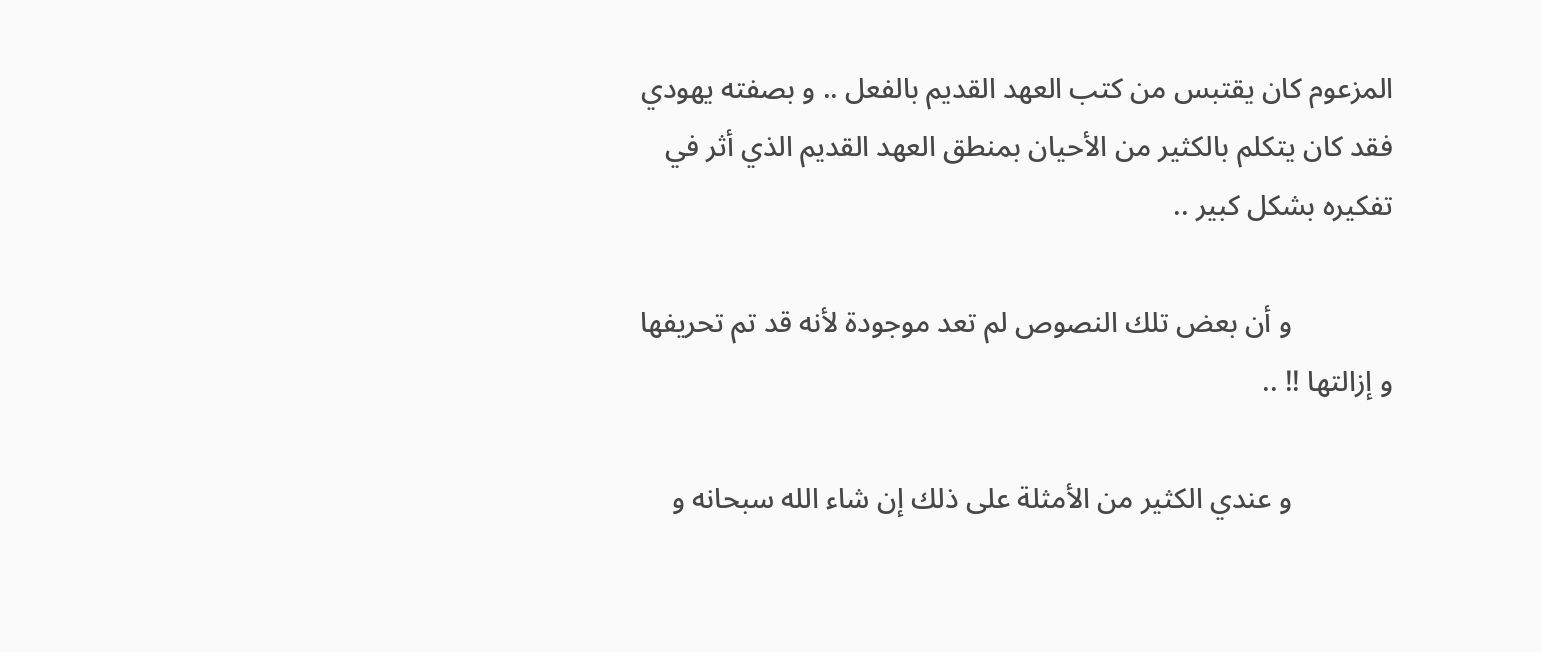المزعوم كان يقتبس من كتب العهد القديم بالفعل .. و بصفته يهودي فقد كان يتكلم بالكثير من الأحيان بمنطق العهد القديم الذي أثر في تفكيره بشكل كبير ..

              و أن بعض تلك النصوص لم تعد موجودة لأنه قد تم تحريفها و إزالتها !! ..

              و عندي الكثير من الأمثلة على ذلك إن شاء الله سبحانه و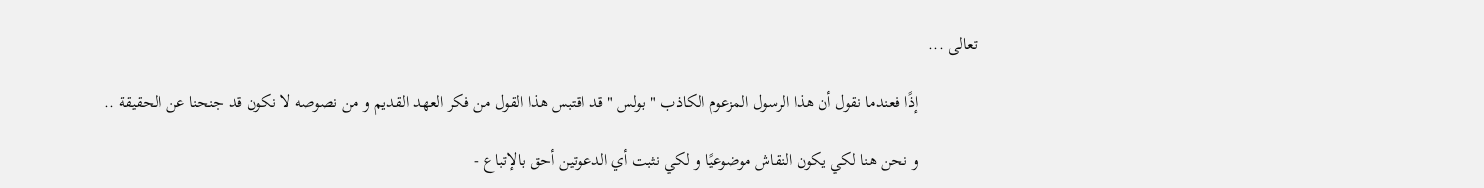تعالى ...

              إذًا فعندما نقول أن هذا الرسول المزعوم الكاذب " بولس " قد اقتبس هذا القول من فكر العهد القديم و من نصوصه لا نكون قد جنحنا عن الحقيقة ..

              و نحن هنا لكي يكون النقاش موضوعيًا و لكي نثبت أي الدعوتين أحق بالإتباع -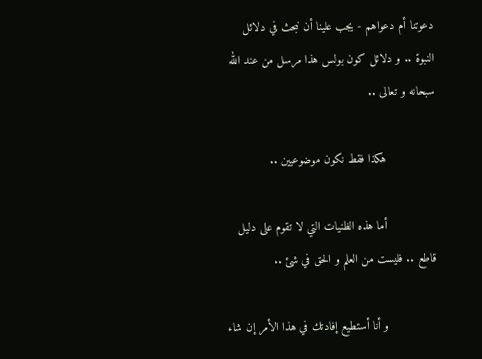دعوتنا أم دعواهم - يجب علينا أن نبحث في دلائل النبوة .. و دلائل كون بولس هذا مرسل من عند الله سبحانه و تعالى ..

              هكذا فقط نكون موضوعيين ..

              أما هذه الظنيات التي لا تقوم على دليل قاطع .. فليست من العلم و الحق في شئ ..

              و أنا أستطيع إفادتك في هذا الأمر إن شاء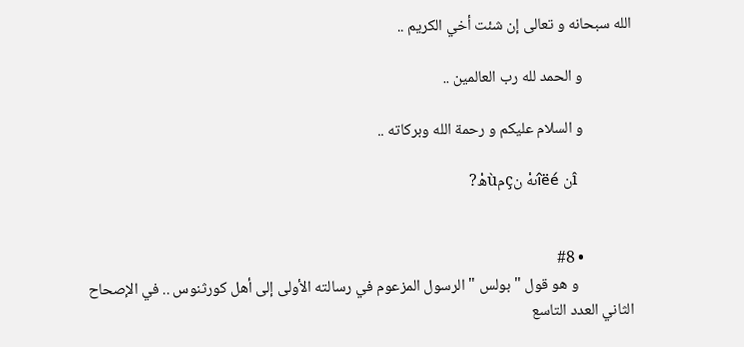الله سبحانه و تعالى إن شئت أخي الكريم ..

              و الحمد لله رب العالمين ..

              و السلام عليكم و رحمة الله وبركاته ..

              îن îëéىهْ نçمùهْ?


              • #8
                و هو قول " بولس " الرسول المزعوم في رسالته الأولى إلى أهل كورثنوس .. في الإصحاح الثاني العدد التاسع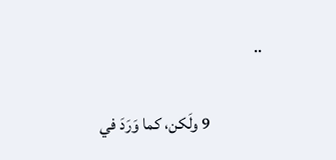..

                9 ولَكن، كما وَرَدَ في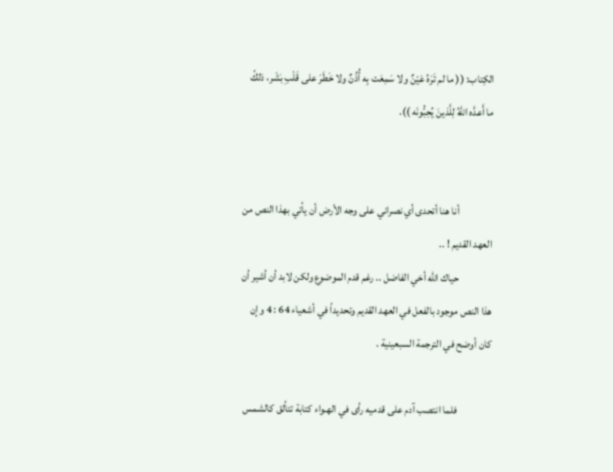الكِتاب: (( ما لم تَرَهُ عَيْنٌ ولا سَمِعَت بِه أُذُنٌ ولا خَطَرَ على قَلْبِ بَشَر، ذلكً ما أَعدَّه اللهُ لِلَّذينَ يُحِبُّونَه )).


                أنا هنا أتحدى أي نصراني على وجه الأرض أن يأتي بهذا النص من العهد القديم ! ..
                حياك الله أخي الفاضل .. رغم قدم الموضوع ولكن لابد أن أشير أن هذا النص موجود بالفعل في العهد القديم وتحديداً في أشعياء 64 : 4 وإن كان أوضح في الترجمة السبعينية .

                فلما انتصب آدم على قدميه رأى في الهـواء كتابة تتألق كالشمس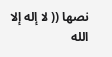نصها (( لا إله إلا الله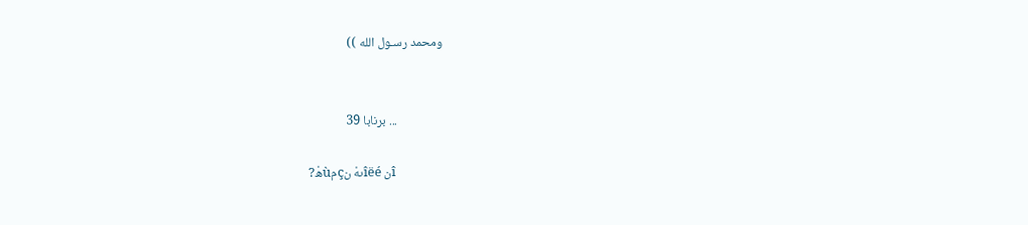ومحمد رسـول الله ))


                ... برنابا 39

                îن îëéىهْ نçمùهْ?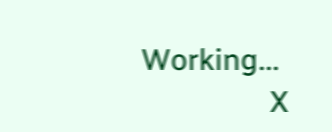Working...
                X